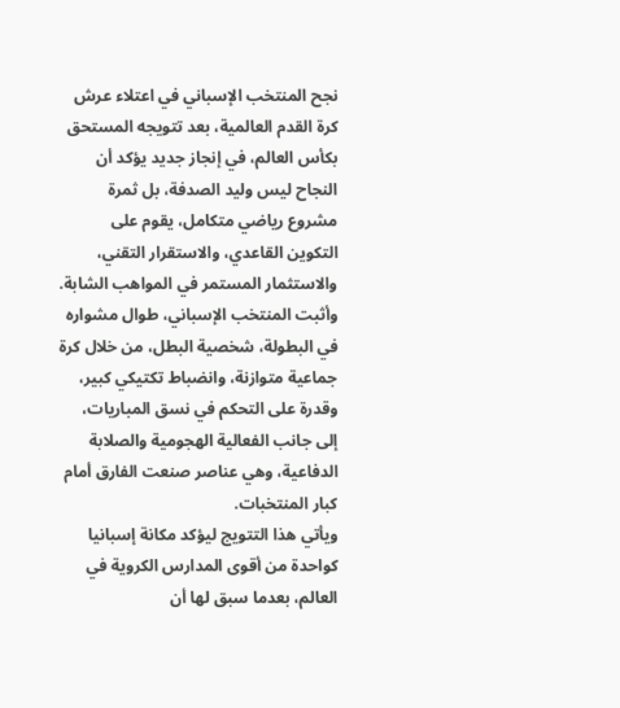نجح المنتخب الإسباني في اعتلاء عرش كرة القدم العالمية، بعد تتويجه المستحق بكأس العالم، في إنجاز جديد يؤكد أن النجاح ليس وليد الصدفة، بل ثمرة مشروع رياضي متكامل، يقوم على التكوين القاعدي، والاستقرار التقني، والاستثمار المستمر في المواهب الشابة.
وأثبت المنتخب الإسباني، طوال مشواره في البطولة، شخصية البطل، من خلال كرة جماعية متوازنة، وانضباط تكتيكي كبير، وقدرة على التحكم في نسق المباريات، إلى جانب الفعالية الهجومية والصلابة الدفاعية، وهي عناصر صنعت الفارق أمام كبار المنتخبات.
ويأتي هذا التتويج ليؤكد مكانة إسبانيا كواحدة من أقوى المدارس الكروية في العالم، بعدما سبق لها أن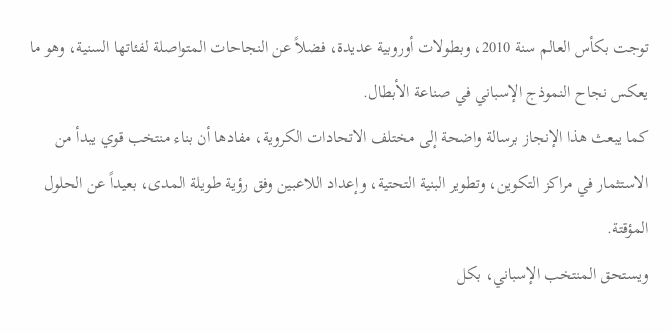توجت بكأس العالم سنة 2010، وبطولات أوروبية عديدة، فضلاً عن النجاحات المتواصلة لفئاتها السنية، وهو ما يعكس نجاح النموذج الإسباني في صناعة الأبطال.
كما يبعث هذا الإنجاز برسالة واضحة إلى مختلف الاتحادات الكروية، مفادها أن بناء منتخب قوي يبدأ من الاستثمار في مراكز التكوين، وتطوير البنية التحتية، وإعداد اللاعبين وفق رؤية طويلة المدى، بعيداً عن الحلول المؤقتة.
ويستحق المنتخب الإسباني، بكل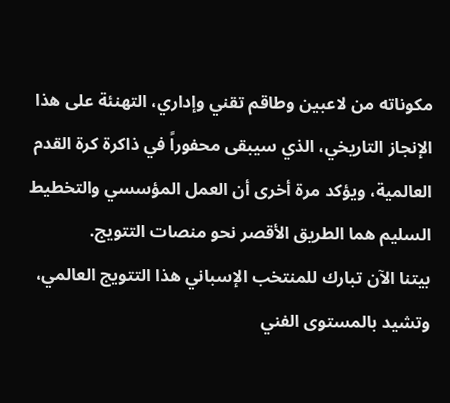مكوناته من لاعبين وطاقم تقني وإداري، التهنئة على هذا الإنجاز التاريخي، الذي سيبقى محفوراً في ذاكرة كرة القدم العالمية، ويؤكد مرة أخرى أن العمل المؤسسي والتخطيط السليم هما الطريق الأقصر نحو منصات التتويج.
بيتنا الآن تبارك للمنتخب الإسباني هذا التتويج العالمي، وتشيد بالمستوى الفني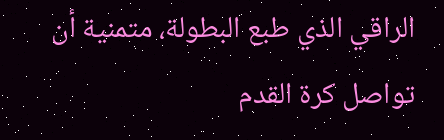الراقي الذي طبع البطولة، متمنية أن تواصل كرة القدم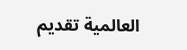العالمية تقديم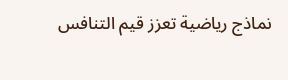نماذج رياضية تعزز قيم التنافس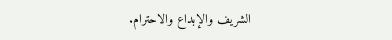الشريف والإبداع والاحترام.